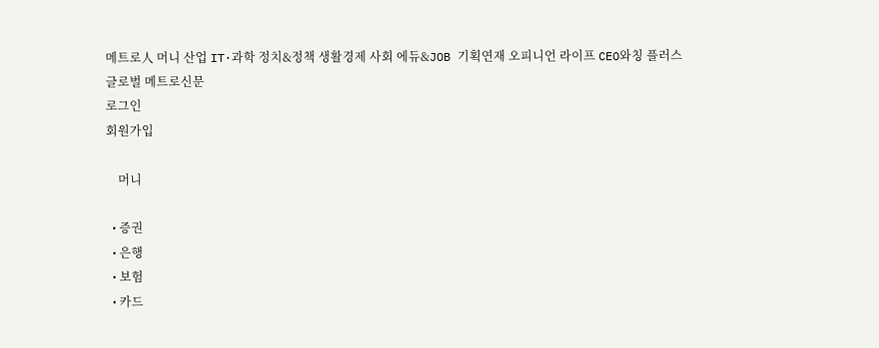메트로人 머니 산업 IT·과학 정치&정책 생활경제 사회 에듀&JOB 기획연재 오피니언 라이프 CEO와칭 플러스
글로벌 메트로신문
로그인
회원가입

    머니

  • 증권
  • 은행
  • 보험
  • 카드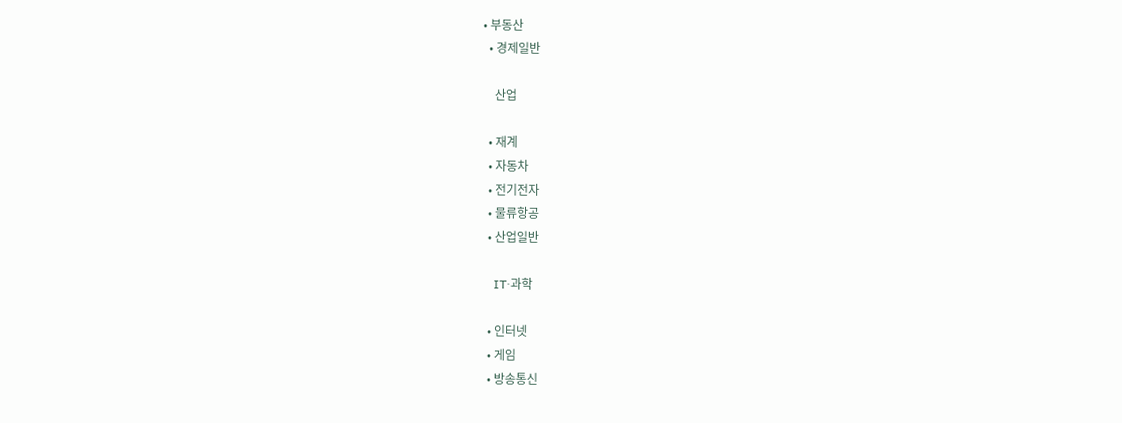• 부동산
  • 경제일반

    산업

  • 재계
  • 자동차
  • 전기전자
  • 물류항공
  • 산업일반

    IT·과학

  • 인터넷
  • 게임
  • 방송통신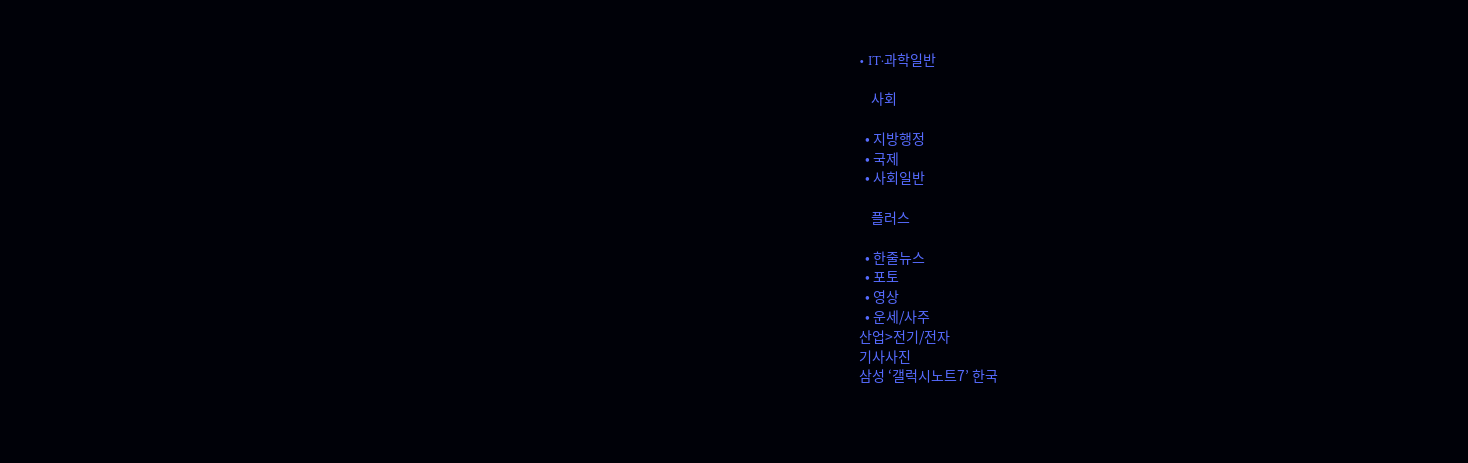• IT·과학일반

    사회

  • 지방행정
  • 국제
  • 사회일반

    플러스

  • 한줄뉴스
  • 포토
  • 영상
  • 운세/사주
산업>전기/전자
기사사진
삼성 ‘갤럭시노트7’ 한국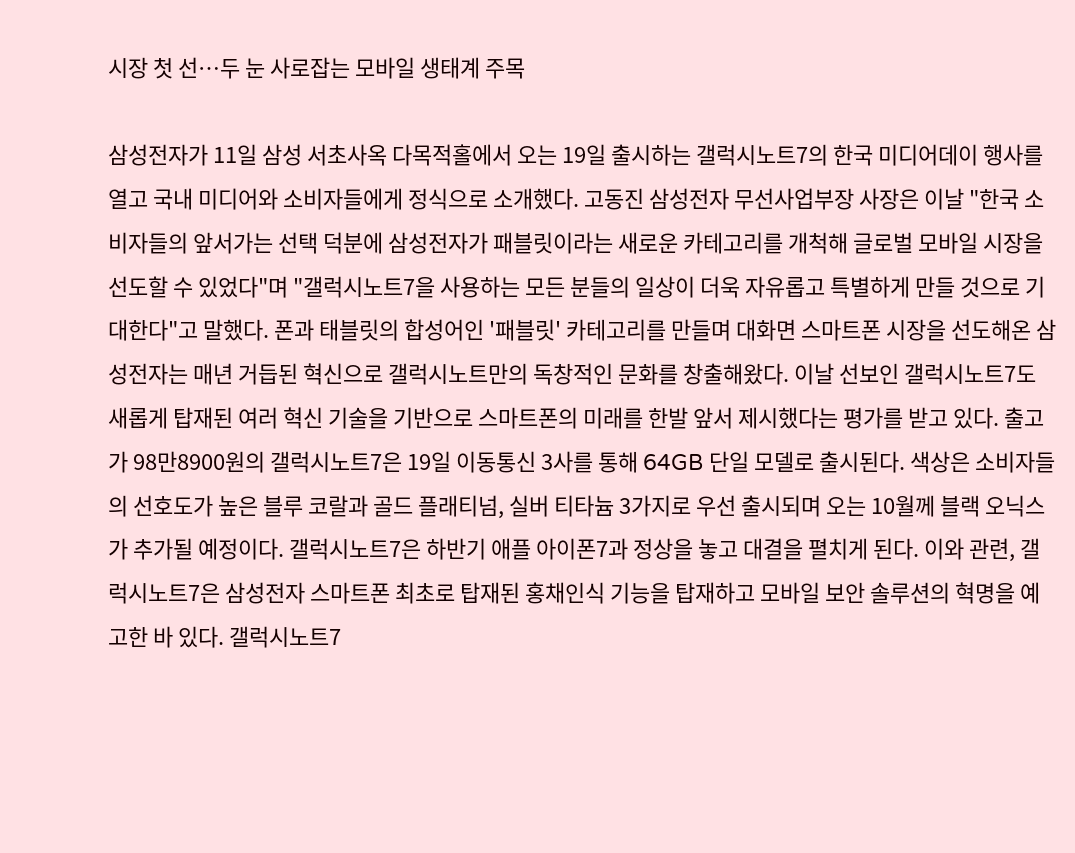시장 첫 선…두 눈 사로잡는 모바일 생태계 주목

삼성전자가 11일 삼성 서초사옥 다목적홀에서 오는 19일 출시하는 갤럭시노트7의 한국 미디어데이 행사를 열고 국내 미디어와 소비자들에게 정식으로 소개했다. 고동진 삼성전자 무선사업부장 사장은 이날 "한국 소비자들의 앞서가는 선택 덕분에 삼성전자가 패블릿이라는 새로운 카테고리를 개척해 글로벌 모바일 시장을 선도할 수 있었다"며 "갤럭시노트7을 사용하는 모든 분들의 일상이 더욱 자유롭고 특별하게 만들 것으로 기대한다"고 말했다. 폰과 태블릿의 합성어인 '패블릿' 카테고리를 만들며 대화면 스마트폰 시장을 선도해온 삼성전자는 매년 거듭된 혁신으로 갤럭시노트만의 독창적인 문화를 창출해왔다. 이날 선보인 갤럭시노트7도 새롭게 탑재된 여러 혁신 기술을 기반으로 스마트폰의 미래를 한발 앞서 제시했다는 평가를 받고 있다. 출고가 98만8900원의 갤럭시노트7은 19일 이동통신 3사를 통해 64GB 단일 모델로 출시된다. 색상은 소비자들의 선호도가 높은 블루 코랄과 골드 플래티넘, 실버 티타늄 3가지로 우선 출시되며 오는 10월께 블랙 오닉스가 추가될 예정이다. 갤럭시노트7은 하반기 애플 아이폰7과 정상을 놓고 대결을 펼치게 된다. 이와 관련, 갤럭시노트7은 삼성전자 스마트폰 최초로 탑재된 홍채인식 기능을 탑재하고 모바일 보안 솔루션의 혁명을 예고한 바 있다. 갤럭시노트7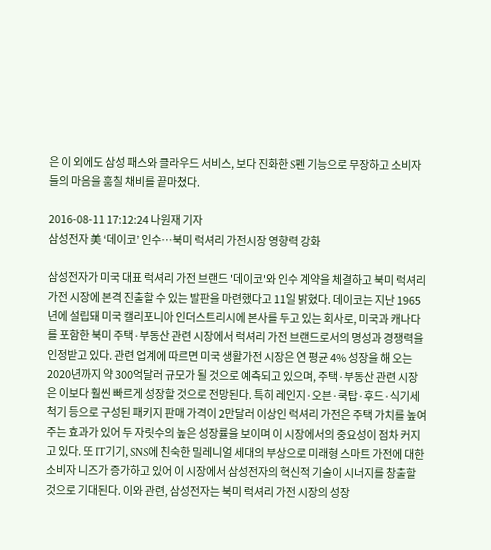은 이 외에도 삼성 패스와 클라우드 서비스, 보다 진화한 S펜 기능으로 무장하고 소비자들의 마음을 훔칠 채비를 끝마쳤다.

2016-08-11 17:12:24 나원재 기자
삼성전자 美 ‘데이코’ 인수…북미 럭셔리 가전시장 영향력 강화

삼성전자가 미국 대표 럭셔리 가전 브랜드 '데이코'와 인수 계약을 체결하고 북미 럭셔리 가전 시장에 본격 진출할 수 있는 발판을 마련했다고 11일 밝혔다. 데이코는 지난 1965년에 설립돼 미국 캘리포니아 인더스트리시에 본사를 두고 있는 회사로, 미국과 캐나다를 포함한 북미 주택·부동산 관련 시장에서 럭셔리 가전 브랜드로서의 명성과 경쟁력을 인정받고 있다. 관련 업계에 따르면 미국 생활가전 시장은 연 평균 4% 성장을 해 오는 2020년까지 약 300억달러 규모가 될 것으로 예측되고 있으며, 주택·부동산 관련 시장은 이보다 훨씬 빠르게 성장할 것으로 전망된다. 특히 레인지·오븐·쿡탑·후드·식기세척기 등으로 구성된 패키지 판매 가격이 2만달러 이상인 럭셔리 가전은 주택 가치를 높여주는 효과가 있어 두 자릿수의 높은 성장률을 보이며 이 시장에서의 중요성이 점차 커지고 있다. 또 IT기기, SNS에 친숙한 밀레니얼 세대의 부상으로 미래형 스마트 가전에 대한 소비자 니즈가 증가하고 있어 이 시장에서 삼성전자의 혁신적 기술이 시너지를 창출할 것으로 기대된다. 이와 관련, 삼성전자는 북미 럭셔리 가전 시장의 성장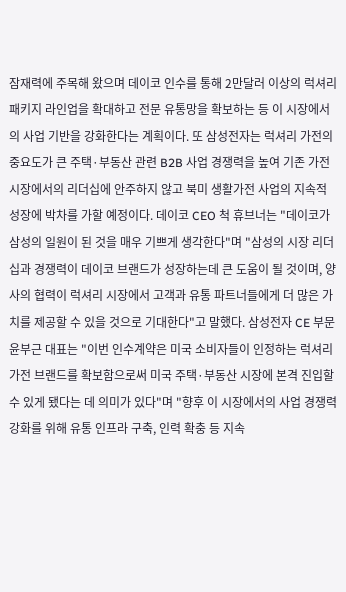잠재력에 주목해 왔으며 데이코 인수를 통해 2만달러 이상의 럭셔리 패키지 라인업을 확대하고 전문 유통망을 확보하는 등 이 시장에서의 사업 기반을 강화한다는 계획이다. 또 삼성전자는 럭셔리 가전의 중요도가 큰 주택·부동산 관련 B2B 사업 경쟁력을 높여 기존 가전 시장에서의 리더십에 안주하지 않고 북미 생활가전 사업의 지속적 성장에 박차를 가할 예정이다. 데이코 CEO 척 휴브너는 "데이코가 삼성의 일원이 된 것을 매우 기쁘게 생각한다"며 "삼성의 시장 리더십과 경쟁력이 데이코 브랜드가 성장하는데 큰 도움이 될 것이며, 양사의 협력이 럭셔리 시장에서 고객과 유통 파트너들에게 더 많은 가치를 제공할 수 있을 것으로 기대한다"고 말했다. 삼성전자 CE 부문 윤부근 대표는 "이번 인수계약은 미국 소비자들이 인정하는 럭셔리 가전 브랜드를 확보함으로써 미국 주택·부동산 시장에 본격 진입할 수 있게 됐다는 데 의미가 있다"며 "향후 이 시장에서의 사업 경쟁력 강화를 위해 유통 인프라 구축, 인력 확충 등 지속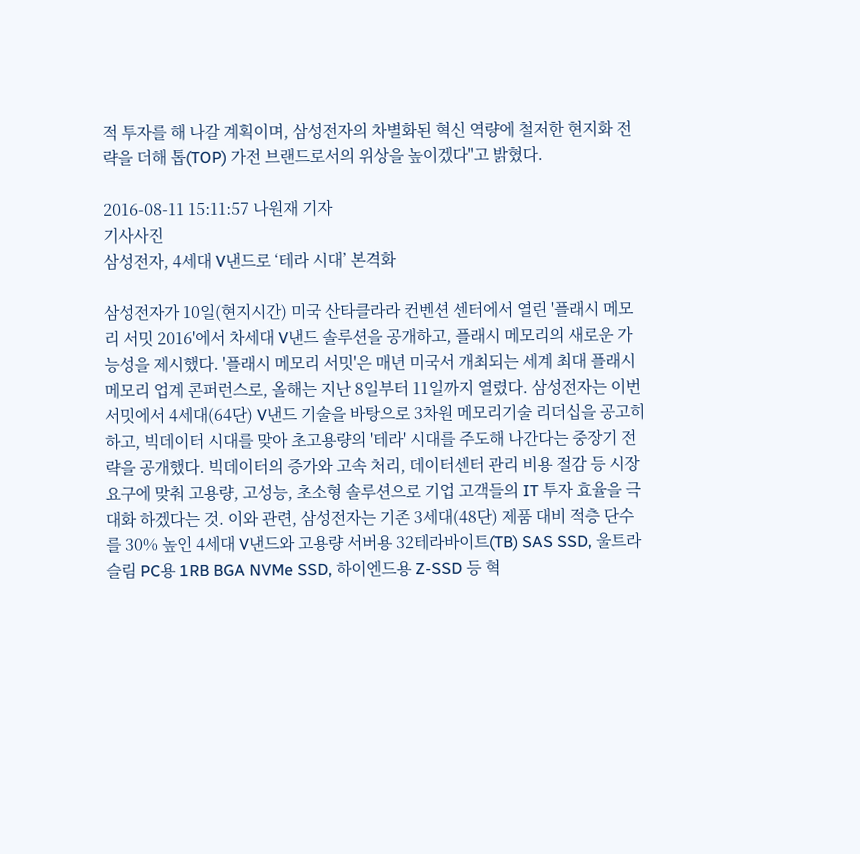적 투자를 해 나갈 계획이며, 삼성전자의 차별화된 혁신 역량에 철저한 현지화 전략을 더해 톱(TOP) 가전 브랜드로서의 위상을 높이겠다"고 밝혔다.

2016-08-11 15:11:57 나원재 기자
기사사진
삼성전자, 4세대 V낸드로 ‘테라 시대’ 본격화

삼성전자가 10일(현지시간) 미국 산타클라라 컨벤션 센터에서 열린 '플래시 메모리 서밋 2016'에서 차세대 V낸드 솔루션을 공개하고, 플래시 메모리의 새로운 가능성을 제시했다. '플래시 메모리 서밋'은 매년 미국서 개최되는 세계 최대 플래시 메모리 업계 콘퍼런스로, 올해는 지난 8일부터 11일까지 열렸다. 삼성전자는 이번 서밋에서 4세대(64단) V낸드 기술을 바탕으로 3차원 메모리기술 리더십을 공고히 하고, 빅데이터 시대를 맞아 초고용량의 '테라' 시대를 주도해 나간다는 중장기 전략을 공개했다. 빅데이터의 증가와 고속 처리, 데이터센터 관리 비용 절감 등 시장 요구에 맞춰 고용량, 고성능, 초소형 솔루션으로 기업 고객들의 IT 투자 효율을 극대화 하겠다는 것. 이와 관련, 삼성전자는 기존 3세대(48단) 제품 대비 적층 단수를 30% 높인 4세대 V낸드와 고용량 서버용 32테라바이트(TB) SAS SSD, 울트라 슬림 PC용 1RB BGA NVMe SSD, 하이엔드용 Z-SSD 등 혁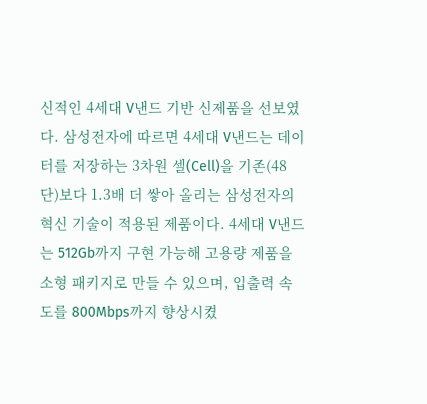신적인 4세대 V낸드 기반 신제품을 선보였다. 삼성전자에 따르면 4세대 V낸드는 데이터를 저장하는 3차원 셀(Cell)을 기존(48단)보다 1.3배 더 쌓아 올리는 삼성전자의 혁신 기술이 적용된 제품이다. 4세대 V낸드는 512Gb까지 구현 가능해 고용량 제품을 소형 패키지로 만들 수 있으며, 입출력 속도를 800Mbps까지 향상시켰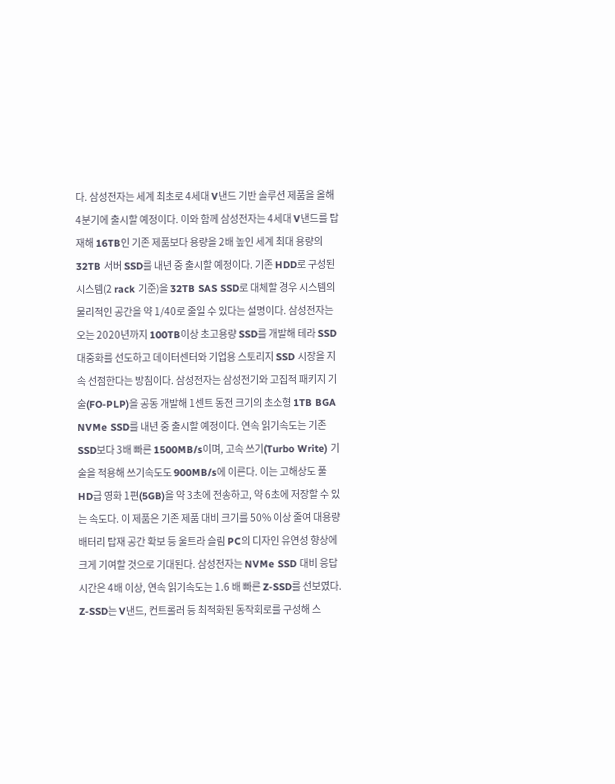다. 삼성전자는 세계 최초로 4세대 V낸드 기반 솔루션 제품을 올해 4분기에 출시할 예정이다. 이와 함께 삼성전자는 4세대 V낸드를 탑재해 16TB인 기존 제품보다 용량을 2배 높인 세계 최대 용량의 32TB 서버 SSD를 내년 중 출시할 예정이다. 기존 HDD로 구성된 시스템(2 rack 기준)을 32TB SAS SSD로 대체할 경우 시스템의 물리적인 공간을 약 1/40로 줄일 수 있다는 설명이다. 삼성전자는 오는 2020년까지 100TB이상 초고용량 SSD를 개발해 테라 SSD 대중화를 선도하고 데이터센터와 기업용 스토리지 SSD 시장을 지속 선점한다는 방침이다. 삼성전자는 삼성전기와 고집적 패키지 기술(FO-PLP)을 공동 개발해 1센트 동전 크기의 초소형 1TB BGA NVMe SSD를 내년 중 출시할 예정이다. 연속 읽기속도는 기존 SSD보다 3배 빠른 1500MB/s이며, 고속 쓰기(Turbo Write) 기술을 적용해 쓰기속도도 900MB/s에 이른다. 이는 고해상도 풀HD급 영화 1편(5GB)을 약 3초에 전송하고, 약 6초에 저장할 수 있는 속도다. 이 제품은 기존 제품 대비 크기를 50% 이상 줄여 대용량 배터리 탑재 공간 확보 등 울트라 슬림 PC의 디자인 유연성 향상에 크게 기여할 것으로 기대된다. 삼성전자는 NVMe SSD 대비 응답시간은 4배 이상, 연속 읽기속도는 1.6 배 빠른 Z-SSD를 선보였다. Z-SSD는 V낸드, 컨트롤러 등 최적화된 동작회로를 구성해 스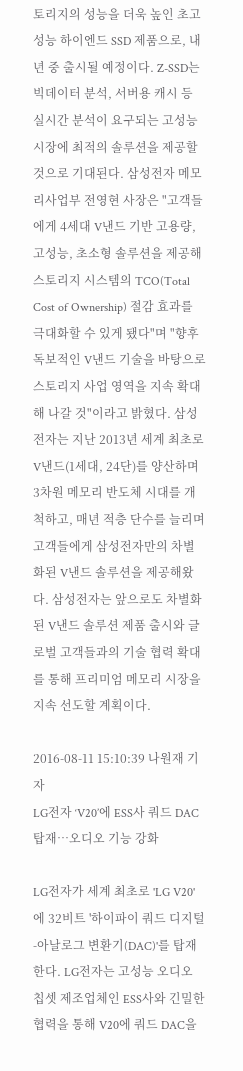토리지의 성능을 더욱 높인 초고성능 하이엔드 SSD 제품으로, 내년 중 출시될 예정이다. Z-SSD는 빅데이터 분석, 서버용 캐시 등 실시간 분석이 요구되는 고성능 시장에 최적의 솔루션을 제공할 것으로 기대된다. 삼성전자 메모리사업부 전영현 사장은 "고객들에게 4세대 V낸드 기반 고용량, 고성능, 초소형 솔루션을 제공해 스토리지 시스템의 TCO(Total Cost of Ownership) 절감 효과를 극대화할 수 있게 됐다"며 "향후 독보적인 V낸드 기술을 바탕으로 스토리지 사업 영역을 지속 확대해 나갈 것"이라고 밝혔다. 삼성전자는 지난 2013년 세계 최초로 V낸드(1세대, 24단)를 양산하며 3차원 메모리 반도체 시대를 개척하고, 매년 적층 단수를 늘리며 고객들에게 삼성전자만의 차별화된 V낸드 솔루션을 제공해왔다. 삼성전자는 앞으로도 차별화된 V낸드 솔루션 제품 출시와 글로벌 고객들과의 기술 협력 확대를 통해 프리미엄 메모리 시장을 지속 선도할 계획이다.

2016-08-11 15:10:39 나원재 기자
LG전자 ‘V20’에 ESS사 쿼드 DAC 탑재…오디오 기능 강화

LG전자가 세계 최초로 'LG V20'에 32비트 '하이파이 쿼드 디지털-아날로그 변환기(DAC)'를 탑재한다. LG전자는 고성능 오디오 칩셋 제조업체인 ESS사와 긴밀한 협력을 통해 V20에 쿼드 DAC을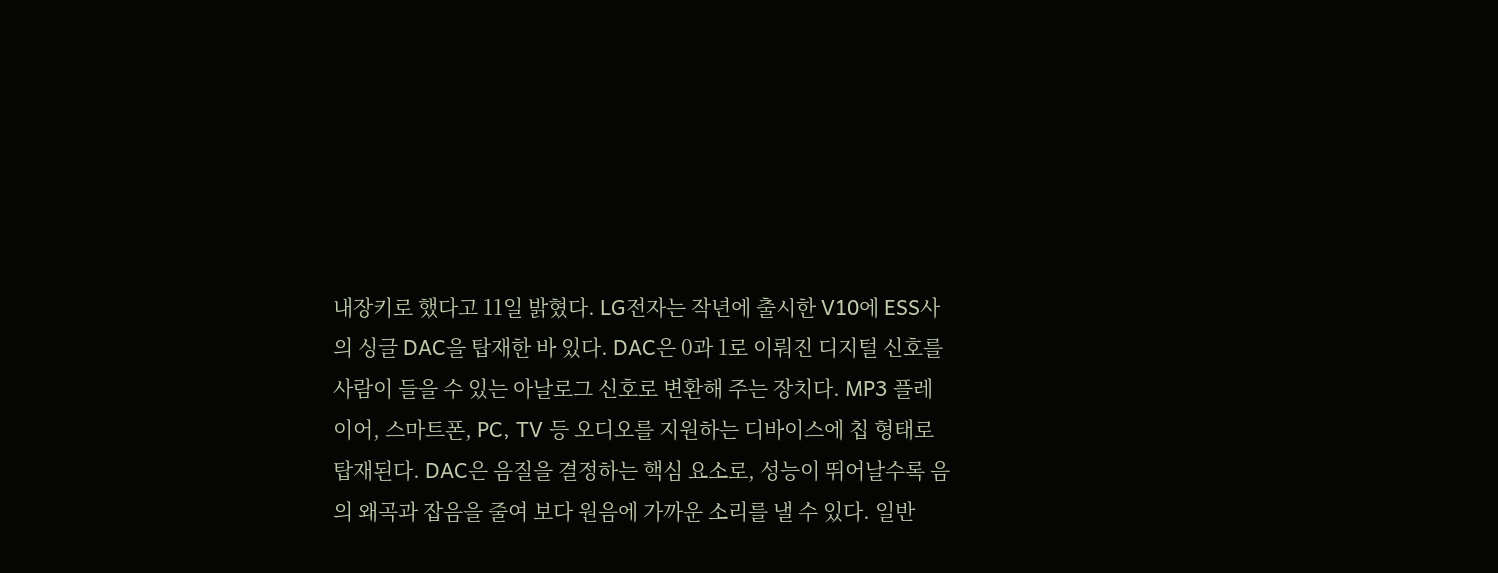내장키로 했다고 11일 밝혔다. LG전자는 작년에 출시한 V10에 ESS사의 싱글 DAC을 탑재한 바 있다. DAC은 0과 1로 이뤄진 디지털 신호를 사람이 들을 수 있는 아날로그 신호로 변환해 주는 장치다. MP3 플레이어, 스마트폰, PC, TV 등 오디오를 지원하는 디바이스에 칩 형태로 탑재된다. DAC은 음질을 결정하는 핵심 요소로, 성능이 뛰어날수록 음의 왜곡과 잡음을 줄여 보다 원음에 가까운 소리를 낼 수 있다. 일반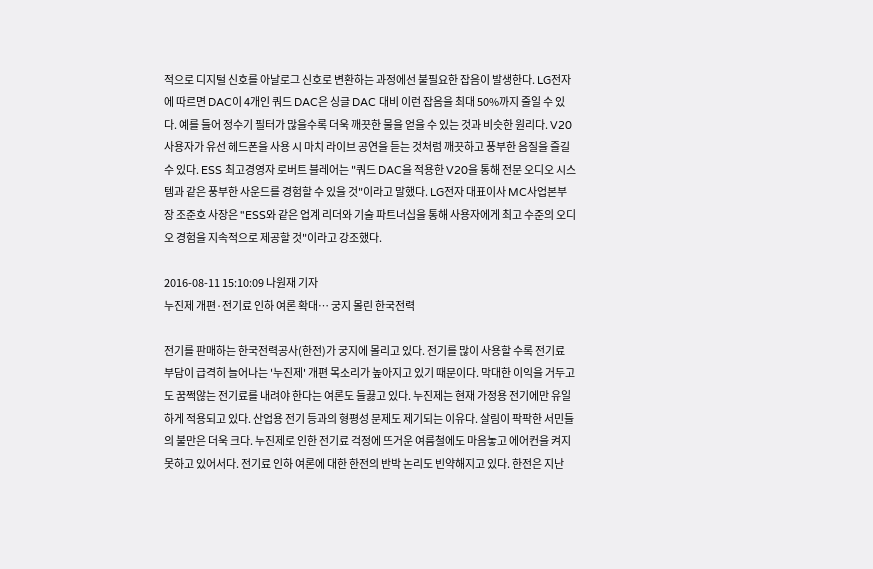적으로 디지털 신호를 아날로그 신호로 변환하는 과정에선 불필요한 잡음이 발생한다. LG전자에 따르면 DAC이 4개인 쿼드 DAC은 싱글 DAC 대비 이런 잡음을 최대 50%까지 줄일 수 있다. 예를 들어 정수기 필터가 많을수록 더욱 깨끗한 물을 얻을 수 있는 것과 비슷한 원리다. V20 사용자가 유선 헤드폰을 사용 시 마치 라이브 공연을 듣는 것처럼 깨끗하고 풍부한 음질을 즐길 수 있다. ESS 최고경영자 로버트 블레어는 "쿼드 DAC을 적용한 V20을 통해 전문 오디오 시스템과 같은 풍부한 사운드를 경험할 수 있을 것"이라고 말했다. LG전자 대표이사 MC사업본부장 조준호 사장은 "ESS와 같은 업계 리더와 기술 파트너십을 통해 사용자에게 최고 수준의 오디오 경험을 지속적으로 제공할 것"이라고 강조했다.

2016-08-11 15:10:09 나원재 기자
누진제 개편·전기료 인하 여론 확대… 궁지 몰린 한국전력

전기를 판매하는 한국전력공사(한전)가 궁지에 몰리고 있다. 전기를 많이 사용할 수록 전기료 부담이 급격히 늘어나는 '누진제' 개편 목소리가 높아지고 있기 때문이다. 막대한 이익을 거두고도 꿈쩍않는 전기료를 내려야 한다는 여론도 들끓고 있다. 누진제는 현재 가정용 전기에만 유일하게 적용되고 있다. 산업용 전기 등과의 형평성 문제도 제기되는 이유다. 살림이 팍팍한 서민들의 불만은 더욱 크다. 누진제로 인한 전기료 걱정에 뜨거운 여름철에도 마음놓고 에어컨을 켜지 못하고 있어서다. 전기료 인하 여론에 대한 한전의 반박 논리도 빈약해지고 있다. 한전은 지난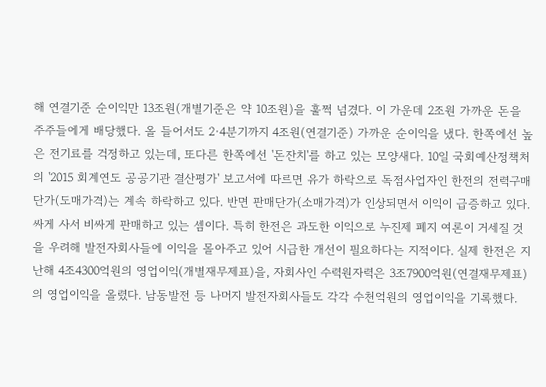해 연결기준 순이익만 13조원(개별기준은 약 10조원)을 훌쩍 넘겼다. 이 가운데 2조원 가까운 돈을 주주들에게 배당했다. 올 들어서도 2·4분기까지 4조원(연결기준) 가까운 순이익을 냈다. 한쪽에선 높은 전기료를 걱정하고 있는데, 또다른 한쪽에선 '돈잔치'를 하고 있는 모양새다. 10일 국회예산정책처의 '2015 회계연도 공공기관 결산평가' 보고서에 따르면 유가 하락으로 독점사업자인 한전의 전력구매단가(도매가격)는 계속 하락하고 있다. 반면 판매단가(소매가격)가 인상되면서 이익이 급증하고 있다. 싸게 사서 비싸게 판매하고 있는 셈이다. 특히 한전은 과도한 이익으로 누진제 폐지 여론이 거세질 것을 우려해 발전자회사들에 이익을 몰아주고 있어 시급한 개선이 필요하다는 지적이다. 실제 한전은 지난해 4조4300억원의 영업이익(개별재무제표)을, 자회사인 수력원자력은 3조7900억원(연결재무제표)의 영업이익을 올렸다. 남동발전 등 나머지 발전자회사들도 각각 수천억원의 영업이익을 기록했다.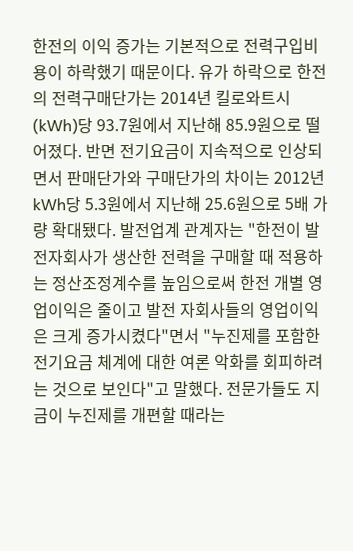한전의 이익 증가는 기본적으로 전력구입비용이 하락했기 때문이다. 유가 하락으로 한전의 전력구매단가는 2014년 킬로와트시(kWh)당 93.7원에서 지난해 85.9원으로 떨어졌다. 반면 전기요금이 지속적으로 인상되면서 판매단가와 구매단가의 차이는 2012년 kWh당 5.3원에서 지난해 25.6원으로 5배 가량 확대됐다. 발전업계 관계자는 "한전이 발전자회사가 생산한 전력을 구매할 때 적용하는 정산조정계수를 높임으로써 한전 개별 영업이익은 줄이고 발전 자회사들의 영업이익은 크게 증가시켰다"면서 "누진제를 포함한 전기요금 체계에 대한 여론 악화를 회피하려는 것으로 보인다"고 말했다. 전문가들도 지금이 누진제를 개편할 때라는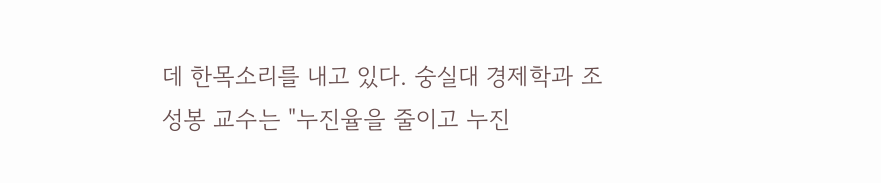데 한목소리를 내고 있다. 숭실대 경제학과 조성봉 교수는 "누진율을 줄이고 누진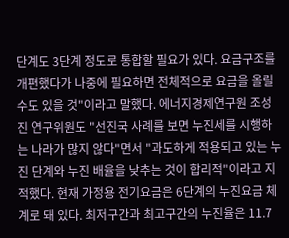단계도 3단계 정도로 통합할 필요가 있다. 요금구조를 개편했다가 나중에 필요하면 전체적으로 요금을 올릴 수도 있을 것"이라고 말했다. 에너지경제연구원 조성진 연구위원도 "선진국 사례를 보면 누진세를 시행하는 나라가 많지 않다"면서 "과도하게 적용되고 있는 누진 단계와 누진 배율을 낮추는 것이 합리적"이라고 지적했다. 현재 가정용 전기요금은 6단계의 누진요금 체계로 돼 있다. 최저구간과 최고구간의 누진율은 11.7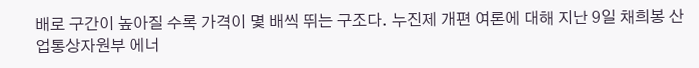배로 구간이 높아질 수록 가격이 몇 배씩 뛰는 구조다. 누진제 개편 여론에 대해 지난 9일 채희봉 산업통상자원부 에너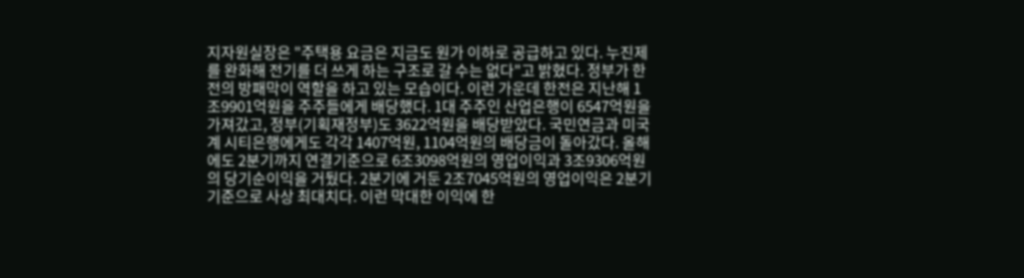지자원실장은 "주택용 요금은 지금도 원가 이하로 공급하고 있다. 누진제를 완화해 전기를 더 쓰게 하는 구조로 갈 수는 없다"고 밝혔다. 정부가 한전의 방패막이 역할을 하고 있는 모습이다. 이런 가운데 한전은 지난해 1조9901억원을 주주들에게 배당했다. 1대 주주인 산업은행이 6547억원을 가져갔고, 정부(기획재정부)도 3622억원을 배당받았다. 국민연금과 미국계 시티은행에게도 각각 1407억원, 1104억원의 배당금이 돌아갔다. 올해에도 2분기까지 연결기준으로 6조3098억원의 영업이익과 3조9306억원의 당기순이익을 거뒀다. 2분기에 거둔 2조7045억원의 영업이익은 2분기 기준으로 사상 최대치다. 이런 막대한 이익에 한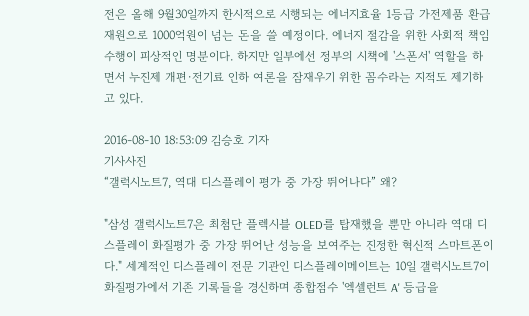전은 올해 9월30일까지 한시적으로 시행되는 에너지효율 1등급 가전제품 환급 재원으로 1000억원이 넘는 돈을 쓸 예정이다. 에너지 절감을 위한 사회적 책임 수행이 피상적인 명분이다. 하지만 일부에선 정부의 시책에 '스폰서' 역할을 하면서 누진제 개편·전기료 인하 여론을 잠재우기 위한 꼼수라는 지적도 제기하고 있다.

2016-08-10 18:53:09 김승호 기자
기사사진
“갤럭시노트7, 역대 디스플레이 평가 중 가장 뛰어나다” 왜?

"삼성 갤럭시노트7은 최첨단 플렉시블 OLED를 탑재했을 뿐만 아니라 역대 디스플레이 화질평가 중 가장 뛰어난 성능을 보여주는 진정한 혁신적 스마트폰이다." 세계적인 디스플레이 전문 기관인 디스플레이메이트는 10일 갤럭시노트7이 화질평가에서 기존 기록들을 경신하며 종합점수 '엑셀런트 A' 등급을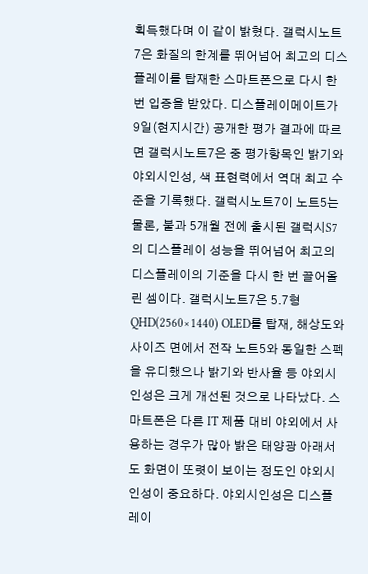획득했다며 이 같이 밝혔다. 갤럭시노트7은 화질의 한계를 뛰어넘어 최고의 디스플레이를 탑재한 스마트폰으로 다시 한 번 입증을 받았다. 디스플레이메이트가 9일(현지시간) 공개한 평가 결과에 따르면 갤럭시노트7은 중 평가항목인 밝기와 야외시인성, 색 표현력에서 역대 최고 수준을 기록했다. 갤럭시노트7이 노트5는 물론, 불과 5개월 전에 출시된 갤럭시S7의 디스플레이 성능을 뛰어넘어 최고의 디스플레이의 기준을 다시 한 번 끌어올린 셈이다. 갤럭시노트7은 5.7형 QHD(2560×1440) OLED를 탑재, 해상도와 사이즈 면에서 전작 노트5와 동일한 스펙을 유디했으나 밝기와 반사율 등 야외시인성은 크게 개선된 것으로 나타났다. 스마트폰은 다른 IT 제품 대비 야외에서 사용하는 경우가 많아 밝은 태양광 아래서도 화면이 또렷이 보이는 정도인 야외시인성이 중요하다. 야외시인성은 디스플레이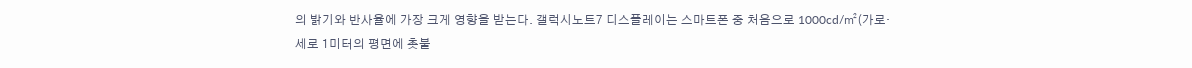의 밝기와 반사율에 가장 크게 영향을 받는다. 갤럭시노트7 디스플레이는 스마트폰 중 처음으로 1000cd/㎡(가로·세로 1미터의 평면에 촛불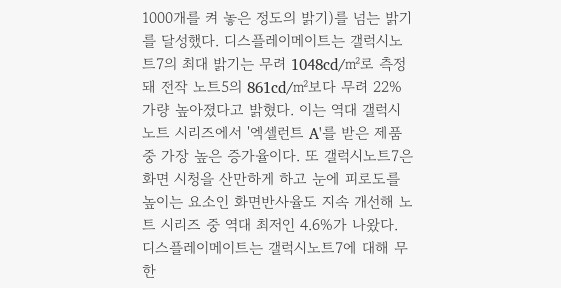1000개를 켜 놓은 정도의 밝기)를 넘는 밝기를 달성했다. 디스플레이메이트는 갤럭시노트7의 최대 밝기는 무려 1048cd/㎡로 측정돼 전작 노트5의 861cd/㎡보다 무려 22%가량 높아졌다고 밝혔다. 이는 역대 갤럭시 노트 시리즈에서 '엑셀런트 A'를 받은 제품 중 가장 높은 증가율이다. 또 갤럭시노트7은 화면 시청을 산만하게 하고 눈에 피로도를 높이는 요소인 화면반사율도 지속 개선해 노트 시리즈 중 역대 최저인 4.6%가 나왔다. 디스플레이메이트는 갤럭시노트7에 대해 무한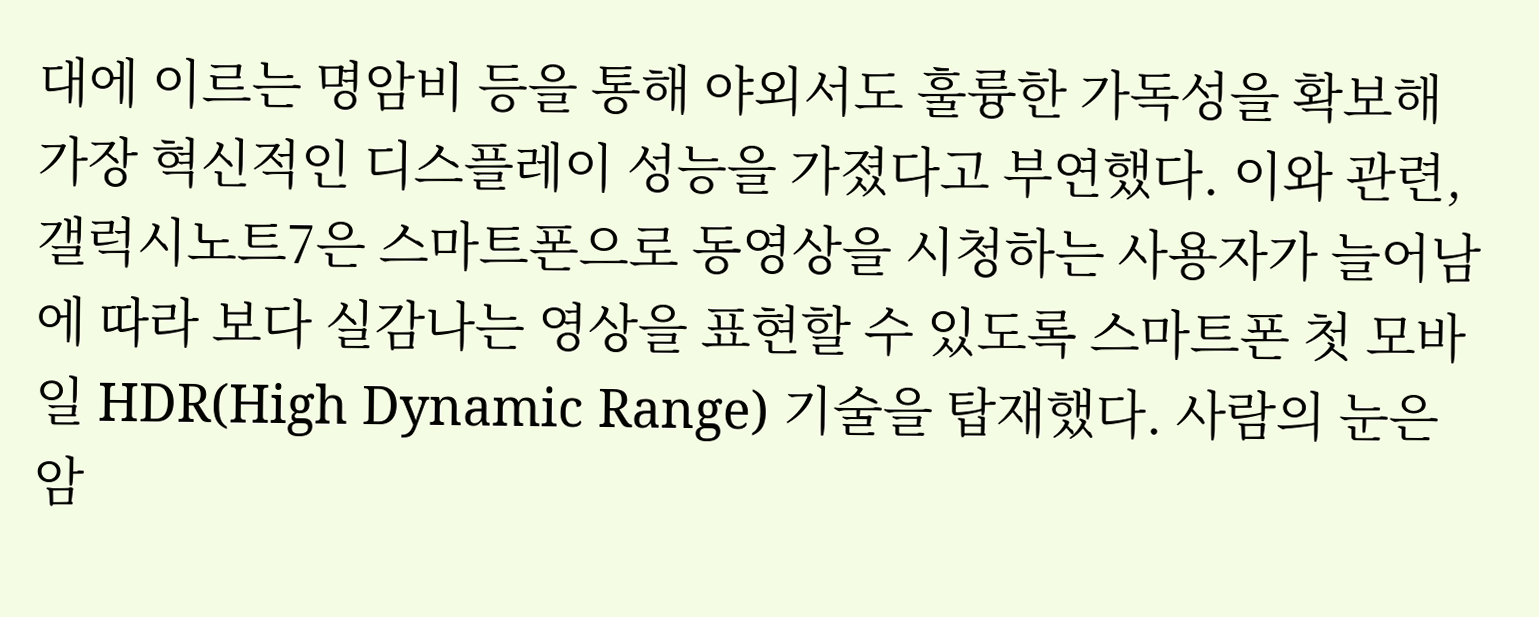대에 이르는 명암비 등을 통해 야외서도 훌륭한 가독성을 확보해 가장 혁신적인 디스플레이 성능을 가졌다고 부연했다. 이와 관련, 갤럭시노트7은 스마트폰으로 동영상을 시청하는 사용자가 늘어남에 따라 보다 실감나는 영상을 표현할 수 있도록 스마트폰 첫 모바일 HDR(High Dynamic Range) 기술을 탑재했다. 사람의 눈은 암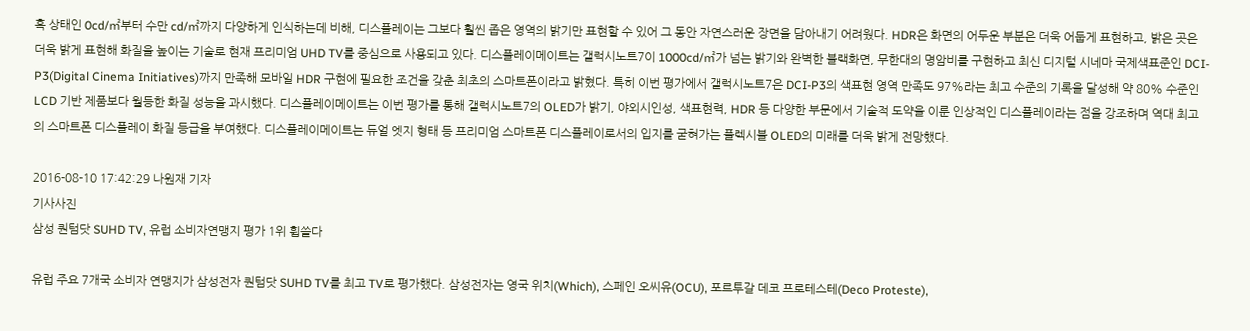흑 상태인 0cd/㎡부터 수만 cd/㎡까지 다양하게 인식하는데 비해, 디스플레이는 그보다 훨씬 좁은 영역의 밝기만 표현할 수 있어 그 동안 자연스러운 장면을 담아내기 어려웠다. HDR은 화면의 어두운 부분은 더욱 어둡게 표현하고, 밝은 곳은 더욱 밝게 표현해 화질을 높이는 기술로 현재 프리미엄 UHD TV를 중심으로 사용되고 있다. 디스플레이메이트는 갤럭시노트7이 1000cd/㎡가 넘는 밝기와 완벽한 블랙화면, 무한대의 명암비를 구현하고 최신 디지털 시네마 국제색표준인 DCI-P3(Digital Cinema Initiatives)까지 만족해 모바일 HDR 구현에 필요한 조건을 갖춘 최초의 스마트폰이라고 밝혔다. 특히 이번 평가에서 갤럭시노트7은 DCI-P3의 색표현 영역 만족도 97%라는 최고 수준의 기록을 달성해 약 80% 수준인 LCD 기반 제품보다 월등한 화질 성능을 과시했다. 디스플레이메이트는 이번 평가를 통해 갤럭시노트7의 OLED가 밝기, 야외시인성, 색표현력, HDR 등 다양한 부문에서 기술적 도약을 이룬 인상적인 디스플레이라는 점을 강조하며 역대 최고의 스마트폰 디스플레이 화질 등급을 부여했다. 디스플레이메이트는 듀얼 엣지 형태 등 프리미엄 스마트폰 디스플레이로서의 입지를 굳혀가는 플렉시블 OLED의 미래를 더욱 밝게 전망했다.

2016-08-10 17:42:29 나원재 기자
기사사진
삼성 퀀텀닷 SUHD TV, 유럽 소비자연맹지 평가 1위 휩쓸다

유럽 주요 7개국 소비자 연맹지가 삼성전자 퀀텀닷 SUHD TV를 최고 TV로 평가했다. 삼성전자는 영국 위치(Which), 스페인 오씨유(OCU), 포르투갈 데코 프로테스테(Deco Proteste),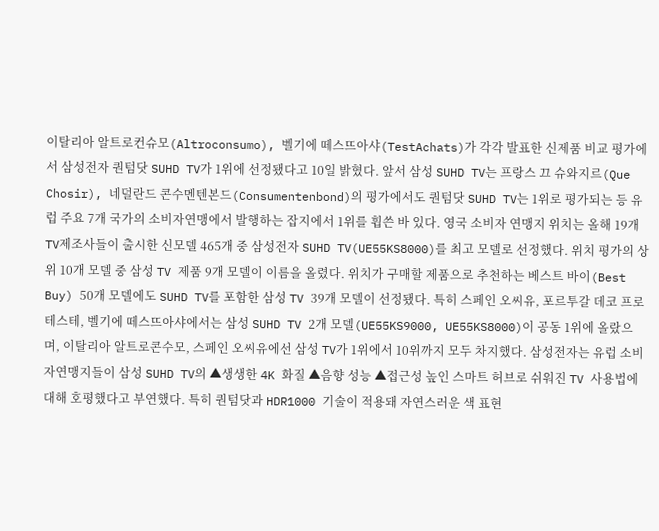이탈리아 알트로컨슈모(Altroconsumo), 벨기에 떼스뜨아샤(TestAchats)가 각각 발표한 신제품 비교 평가에서 삼성전자 퀀텀닷 SUHD TV가 1위에 선정됐다고 10일 밝혔다. 앞서 삼성 SUHD TV는 프랑스 끄 슈와지르(Que Chosir), 네덜란드 콘수멘텐본드(Consumentenbond)의 평가에서도 퀀텀닷 SUHD TV는 1위로 평가되는 등 유럽 주요 7개 국가의 소비자연맹에서 발행하는 잡지에서 1위를 휩쓴 바 있다. 영국 소비자 연맹지 위치는 올해 19개 TV제조사들이 출시한 신모델 465개 중 삼성전자 SUHD TV(UE55KS8000)를 최고 모델로 선정했다. 위치 평가의 상위 10개 모델 중 삼성 TV 제품 9개 모델이 이름을 올렸다. 위치가 구매할 제품으로 추천하는 베스트 바이(Best Buy) 50개 모델에도 SUHD TV를 포함한 삼성 TV 39개 모델이 선정됐다. 특히 스페인 오씨유, 포르투갈 데코 프로테스테, 벨기에 떼스뜨아샤에서는 삼성 SUHD TV 2개 모델(UE55KS9000, UE55KS8000)이 공동 1위에 올랐으며, 이탈리아 알트로콘수모, 스페인 오씨유에선 삼성 TV가 1위에서 10위까지 모두 차지했다. 삼성전자는 유럽 소비자연맹지들이 삼성 SUHD TV의 ▲생생한 4K 화질 ▲음향 성능 ▲접근성 높인 스마트 허브로 쉬워진 TV 사용법에 대해 호평했다고 부연했다. 특히 퀀텀닷과 HDR1000 기술이 적용돼 자연스러운 색 표현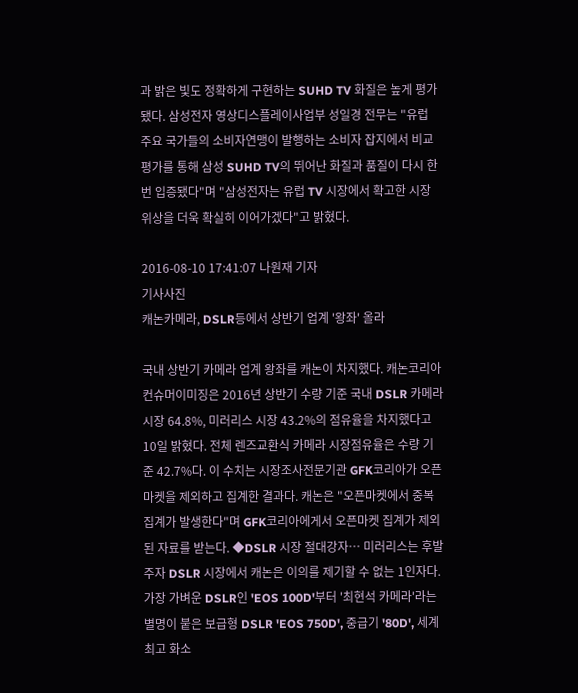과 밝은 빛도 정확하게 구현하는 SUHD TV 화질은 높게 평가됐다. 삼성전자 영상디스플레이사업부 성일경 전무는 "유럽 주요 국가들의 소비자연맹이 발행하는 소비자 잡지에서 비교 평가를 통해 삼성 SUHD TV의 뛰어난 화질과 품질이 다시 한 번 입증됐다"며 "삼성전자는 유럽 TV 시장에서 확고한 시장 위상을 더욱 확실히 이어가겠다"고 밝혔다.

2016-08-10 17:41:07 나원재 기자
기사사진
캐논카메라, DSLR등에서 상반기 업계 '왕좌' 올라

국내 상반기 카메라 업계 왕좌를 캐논이 차지했다. 캐논코리아컨슈머이미징은 2016년 상반기 수량 기준 국내 DSLR 카메라 시장 64.8%, 미러리스 시장 43.2%의 점유율을 차지했다고 10일 밝혔다. 전체 렌즈교환식 카메라 시장점유율은 수량 기준 42.7%다. 이 수치는 시장조사전문기관 GFK코리아가 오픈마켓을 제외하고 집계한 결과다. 캐논은 "오픈마켓에서 중복집계가 발생한다"며 GFK코리아에게서 오픈마켓 집계가 제외된 자료를 받는다. ◆DSLR 시장 절대강자… 미러리스는 후발주자 DSLR 시장에서 캐논은 이의를 제기할 수 없는 1인자다. 가장 가벼운 DSLR인 'EOS 100D'부터 '최현석 카메라'라는 별명이 붙은 보급형 DSLR 'EOS 750D', 중급기 '80D', 세계 최고 화소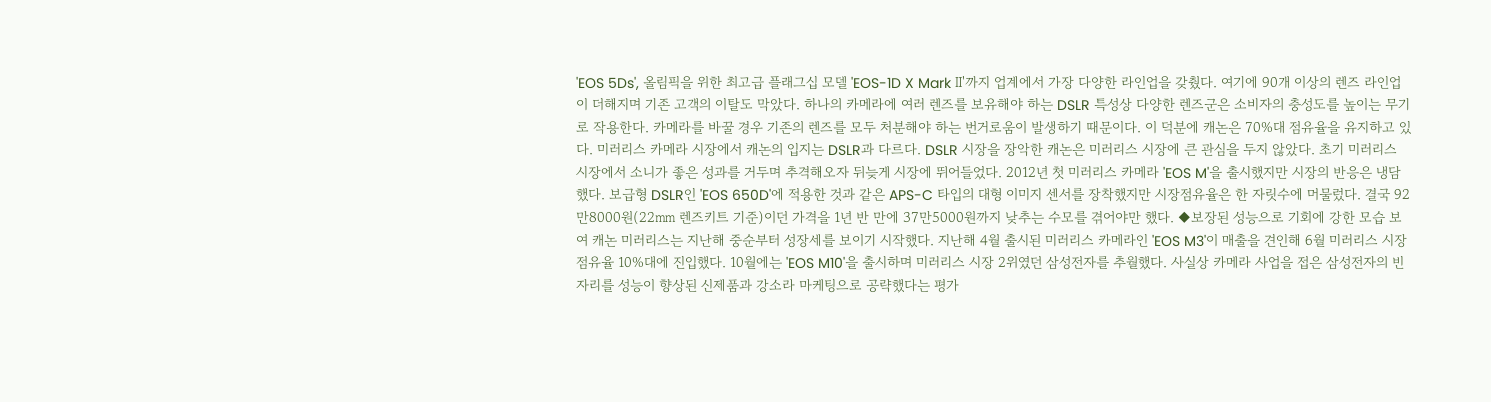'EOS 5Ds', 올림픽을 위한 최고급 플래그십 모델 'EOS-1D X Mark Ⅱ'까지 업계에서 가장 다양한 라인업을 갖췄다. 여기에 90개 이상의 렌즈 라인업이 더해지며 기존 고객의 이탈도 막았다. 하나의 카메라에 여러 렌즈를 보유해야 하는 DSLR 특성상 다양한 렌즈군은 소비자의 충성도를 높이는 무기로 작용한다. 카메라를 바꿀 경우 기존의 렌즈를 모두 처분해야 하는 번거로움이 발생하기 때문이다. 이 덕분에 캐논은 70%대 점유율을 유지하고 있다. 미러리스 카메라 시장에서 캐논의 입지는 DSLR과 다르다. DSLR 시장을 장악한 캐논은 미러리스 시장에 큰 관심을 두지 않았다. 초기 미러리스 시장에서 소니가 좋은 성과를 거두며 추격해오자 뒤늦게 시장에 뛰어들었다. 2012년 첫 미러리스 카메라 'EOS M'을 출시했지만 시장의 반응은 냉담했다. 보급형 DSLR인 'EOS 650D'에 적용한 것과 같은 APS-C 타입의 대형 이미지 센서를 장착했지만 시장점유율은 한 자릿수에 머물렀다. 결국 92만8000원(22㎜ 렌즈키트 기준)이던 가격을 1년 반 만에 37만5000원까지 낮추는 수모를 겪어야만 했다. ◆보장된 성능으로 기회에 강한 모습 보여 캐논 미러리스는 지난해 중순부터 성장세를 보이기 시작했다. 지난해 4월 출시된 미러리스 카메라인 'EOS M3'이 매출을 견인해 6월 미러리스 시장 점유율 10%대에 진입했다. 10월에는 'EOS M10'을 출시하며 미러리스 시장 2위였던 삼성전자를 추월했다. 사실상 카메라 사업을 접은 삼성전자의 빈자리를 성능이 향상된 신제품과 강소라 마케팅으로 공략했다는 평가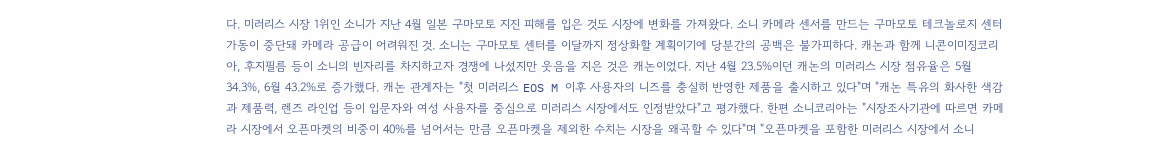다. 미러리스 시장 1위인 소니가 지난 4월 일본 구마모토 지진 피해를 입은 것도 시장에 변화를 가져왔다. 소니 카메라 센서를 만드는 구마모토 테크놀로지 센터 가동이 중단돼 카메라 공급이 어려워진 것. 소니는 구마모토 센터를 이달까지 정상화할 계획이기에 당분간의 공백은 불가피하다. 캐논과 함께 니콘이미징코리아, 후지필름 등이 소니의 빈자리를 차지하고자 경쟁에 나섰지만 웃음을 지은 것은 캐논이었다. 지난 4월 23.5%이던 캐논의 미러리스 시장 점유율은 5월 34.3%, 6월 43.2%로 증가했다. 캐논 관계자는 "첫 미러리스 EOS M 이후 사용자의 니즈를 충실히 반영한 제품을 출시하고 있다"며 "캐논 특유의 화사한 색감과 제품력, 렌즈 라인업 등이 입문자와 여성 사용자를 중심으로 미러리스 시장에서도 인정받았다"고 평가했다. 한편 소니코리아는 "시장조사기관에 따르면 카메라 시장에서 오픈마켓의 비중이 40%를 넘어서는 만큼 오픈마켓을 제외한 수치는 시장을 왜곡할 수 있다"며 "오픈마켓을 포함한 미러리스 시장에서 소니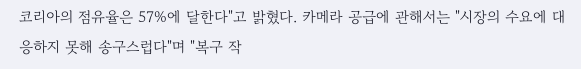코리아의 점유율은 57%에 달한다"고 밝혔다. 카메라 공급에 관해서는 "시장의 수요에 대응하지 못해 송구스럽다"며 "복구 작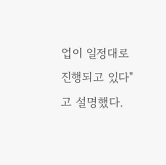업이 일정대로 진행되고 있다"고 설명했다.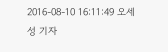2016-08-10 16:11:49 오세성 기자